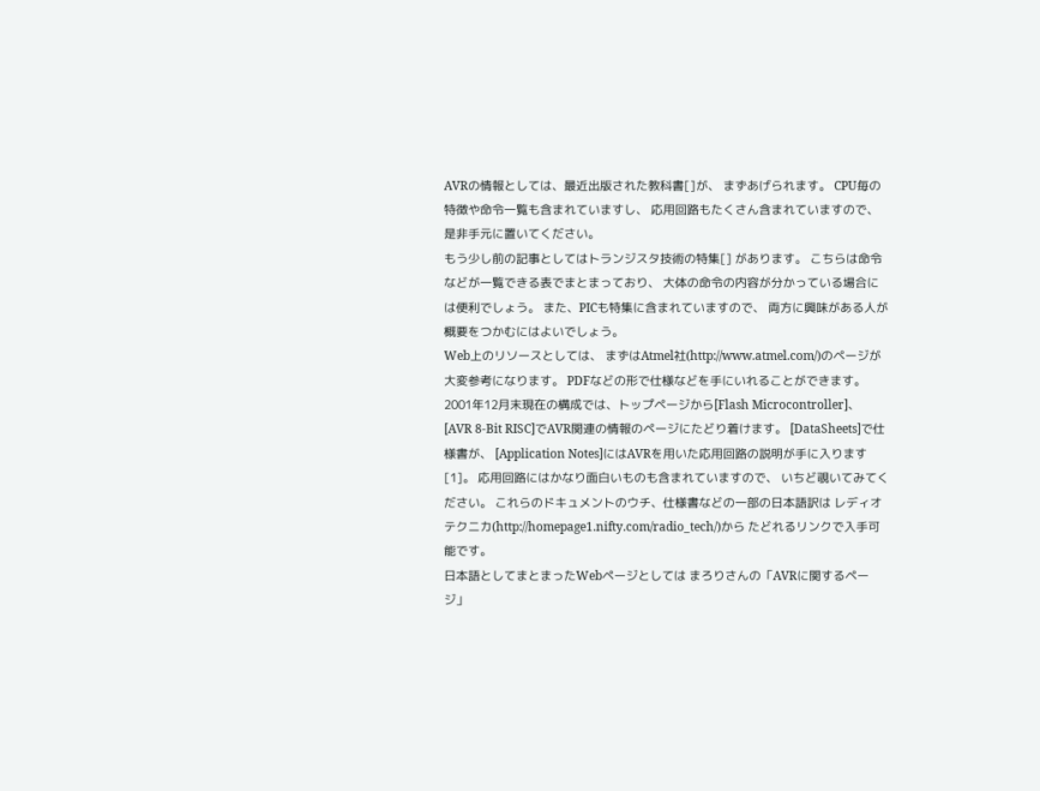AVRの情報としては、最近出版された教科書[]が、 まずあげられます。 CPU毎の特徴や命令一覧も含まれていますし、 応用回路もたくさん含まれていますので、是非手元に置いてください。
もう少し前の記事としてはトランジスタ技術の特集[] があります。 こちらは命令などが一覧できる表でまとまっており、 大体の命令の内容が分かっている場合には便利でしょう。 また、PICも特集に含まれていますので、 両方に興味がある人が概要をつかむにはよいでしょう。
Web上のリソースとしては、 まずはAtmel社(http://www.atmel.com/)のページが 大変参考になります。 PDFなどの形で仕様などを手にいれることができます。 2001年12月末現在の構成では、トップページから[Flash Microcontroller]、 [AVR 8-Bit RISC]でAVR関連の情報のページにたどり着けます。 [DataSheets]で仕様書が、 [Application Notes]にはAVRを用いた応用回路の説明が手に入ります [1]。 応用回路にはかなり面白いものも含まれていますので、 いちど覗いてみてください。 これらのドキュメントのウチ、仕様書などの一部の日本語訳は レディオテクニカ(http://homepage1.nifty.com/radio_tech/)から たどれるリンクで入手可能です。
日本語としてまとまったWebページとしては まろりさんの「AVRに関するページ」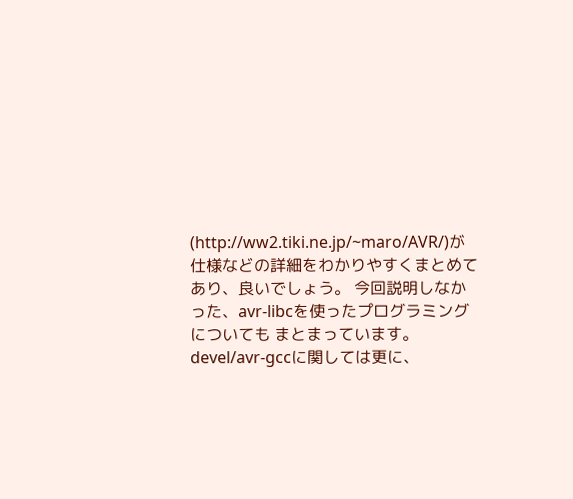(http://ww2.tiki.ne.jp/~maro/AVR/)が 仕様などの詳細をわかりやすくまとめてあり、良いでしょう。 今回説明しなかった、avr-libcを使ったプログラミングについても まとまっています。 devel/avr-gccに関しては更に、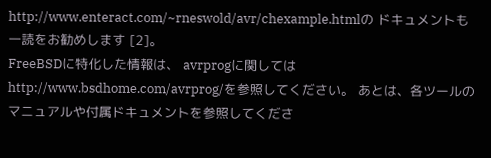http://www.enteract.com/~rneswold/avr/chexample.htmlの ドキュメントも一読をお勧めします [2]。
FreeBSDに特化した情報は、 avrprogに関しては http://www.bsdhome.com/avrprog/を参照してください。 あとは、各ツールのマニュアルや付属ドキュメントを参照してくださ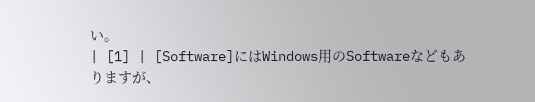い。
| [1] | [Software]にはWindows用のSoftwareなどもありますが、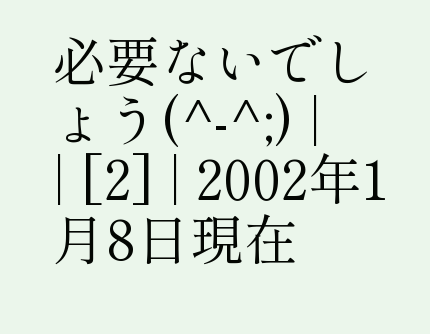必要ないでしょう(^-^;) |
| [2] | 2002年1月8日現在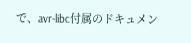で、avr-libc付属のドキュメン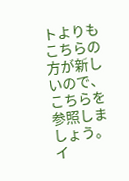トよりも こちらの方が新しいので、こちらを参照しましょう。 イ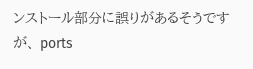ンストール部分に誤りがあるそうですが、 ports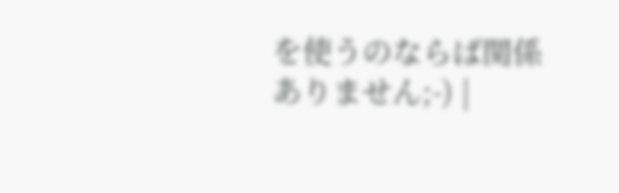を使うのならば関係ありません;-) |